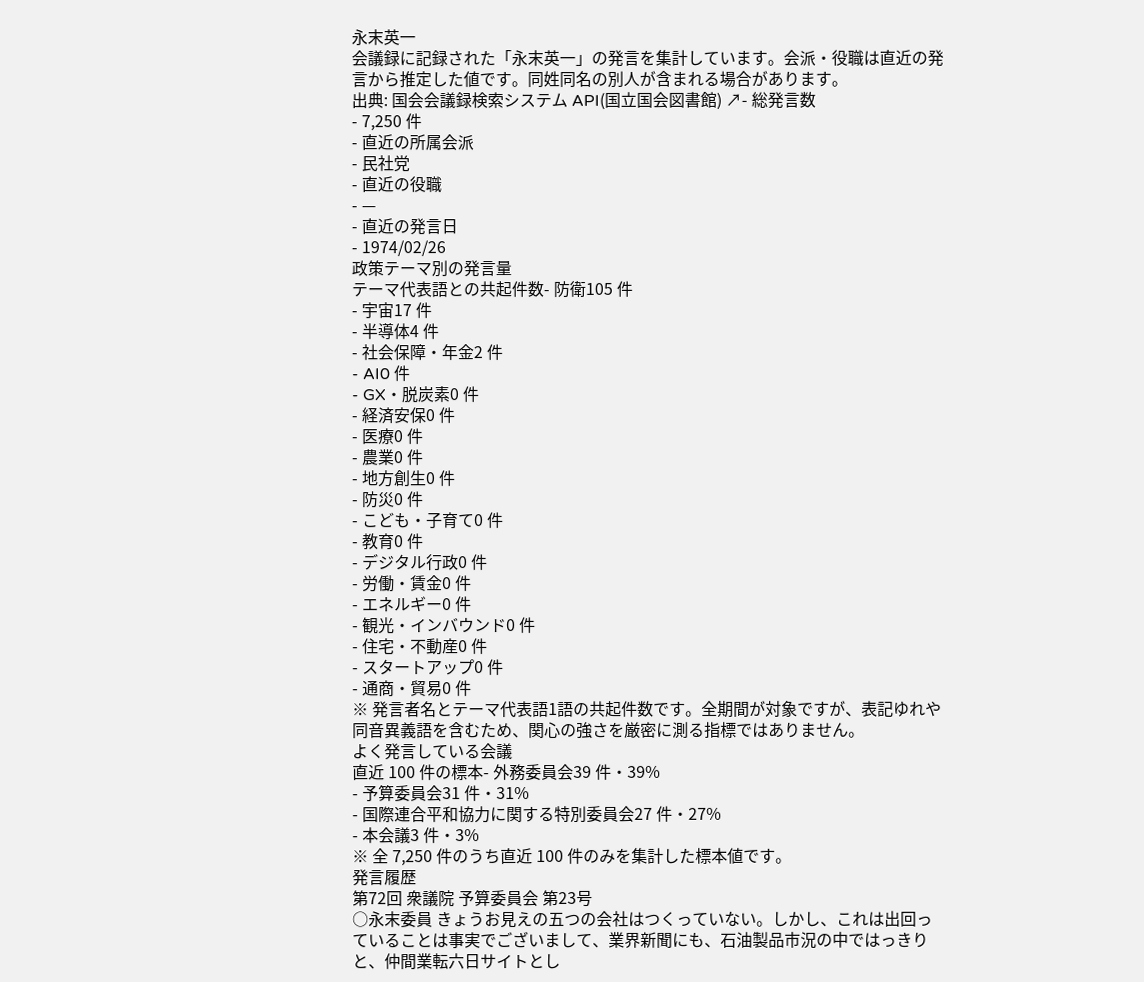永末英一
会議録に記録された「永末英一」の発言を集計しています。会派・役職は直近の発言から推定した値です。同姓同名の別人が含まれる場合があります。
出典: 国会会議録検索システム API(国立国会図書館) ↗- 総発言数
- 7,250 件
- 直近の所属会派
- 民社党
- 直近の役職
- —
- 直近の発言日
- 1974/02/26
政策テーマ別の発言量
テーマ代表語との共起件数- 防衛105 件
- 宇宙17 件
- 半導体4 件
- 社会保障・年金2 件
- AI0 件
- GX・脱炭素0 件
- 経済安保0 件
- 医療0 件
- 農業0 件
- 地方創生0 件
- 防災0 件
- こども・子育て0 件
- 教育0 件
- デジタル行政0 件
- 労働・賃金0 件
- エネルギー0 件
- 観光・インバウンド0 件
- 住宅・不動産0 件
- スタートアップ0 件
- 通商・貿易0 件
※ 発言者名とテーマ代表語1語の共起件数です。全期間が対象ですが、表記ゆれや 同音異義語を含むため、関心の強さを厳密に測る指標ではありません。
よく発言している会議
直近 100 件の標本- 外務委員会39 件・39%
- 予算委員会31 件・31%
- 国際連合平和協力に関する特別委員会27 件・27%
- 本会議3 件・3%
※ 全 7,250 件のうち直近 100 件のみを集計した標本値です。
発言履歴
第72回 衆議院 予算委員会 第23号
○永末委員 きょうお見えの五つの会社はつくっていない。しかし、これは出回っていることは事実でございまして、業界新聞にも、石油製品市況の中ではっきりと、仲間業転六日サイトとし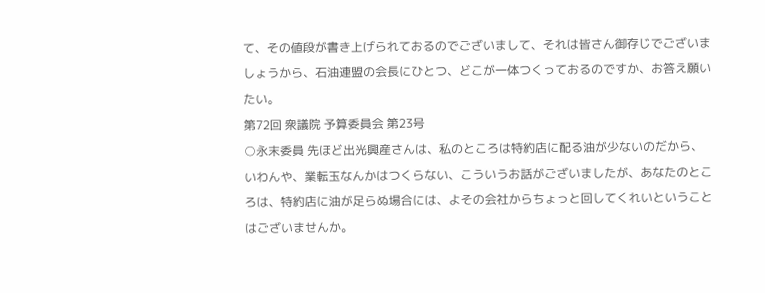て、その値段が書き上げられておるのでございまして、それは皆さん御存じでございましょうから、石油連盟の会長にひとつ、どこが一体つくっておるのですか、お答え願いたい。
第72回 衆議院 予算委員会 第23号
○永末委員 先ほど出光興産さんは、私のところは特約店に配る油が少ないのだから、いわんや、業転玉なんかはつくらない、こういうお話がございましたが、あなたのところは、特約店に油が足らぬ場合には、よその会社からちょっと回してくれいということはございませんか。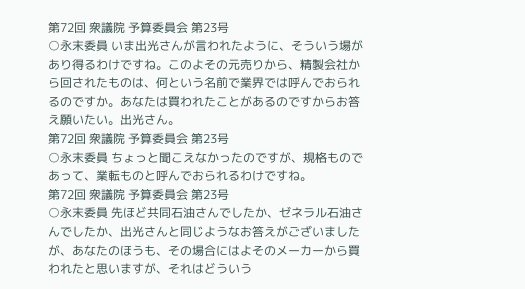第72回 衆議院 予算委員会 第23号
○永末委員 いま出光さんが言われたように、そういう場があり得るわけですね。このよその元売りから、精製会社から回されたものは、何という名前で業界では呼んでおられるのですか。あなたは買われたことがあるのですからお答え願いたい。出光さん。
第72回 衆議院 予算委員会 第23号
○永末委員 ちょっと聞こえなかったのですが、規格ものであって、業転ものと呼んでおられるわけですね。
第72回 衆議院 予算委員会 第23号
○永末委員 先ほど共同石油さんでしたか、ゼネラル石油さんでしたか、出光さんと同じようなお答えがございましたが、あなたのほうも、その場合にはよそのメーカーから買われたと思いますが、それはどういう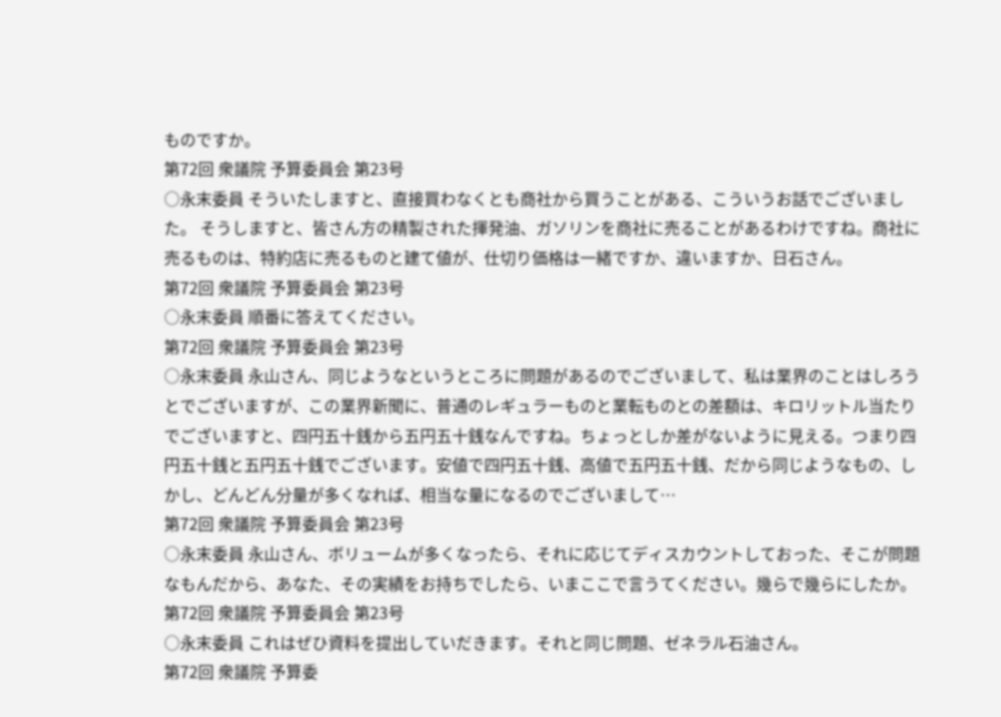ものですか。
第72回 衆議院 予算委員会 第23号
○永末委員 そういたしますと、直接買わなくとも商社から買うことがある、こういうお話でございました。 そうしますと、皆さん方の精製された揮発油、ガソリンを商社に売ることがあるわけですね。商社に売るものは、特約店に売るものと建て値が、仕切り価格は一緒ですか、違いますか、日石さん。
第72回 衆議院 予算委員会 第23号
○永末委員 順番に答えてください。
第72回 衆議院 予算委員会 第23号
○永末委員 永山さん、同じようなというところに問題があるのでございまして、私は業界のことはしろうとでございますが、この業界新聞に、普通のレギュラーものと業転ものとの差額は、キロリットル当たりでございますと、四円五十銭から五円五十銭なんですね。ちょっとしか差がないように見える。つまり四円五十銭と五円五十銭でございます。安値で四円五十銭、高値で五円五十銭、だから同じようなもの、しかし、どんどん分量が多くなれば、相当な量になるのでございまして…
第72回 衆議院 予算委員会 第23号
○永末委員 永山さん、ボリュームが多くなったら、それに応じてディスカウントしておった、そこが問題なもんだから、あなた、その実績をお持ちでしたら、いまここで言うてください。幾らで幾らにしたか。
第72回 衆議院 予算委員会 第23号
○永末委員 これはぜひ資料を提出していだきます。それと同じ問題、ゼネラル石油さん。
第72回 衆議院 予算委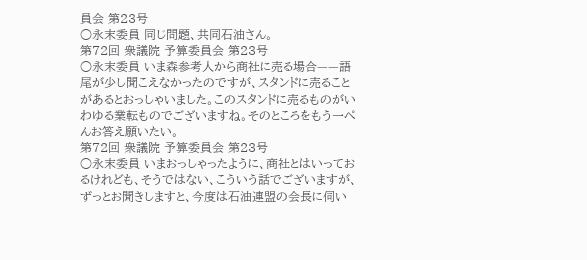員会 第23号
○永末委員 同じ問題、共同石油さん。
第72回 衆議院 予算委員会 第23号
○永末委員 いま森参考人から商社に売る場合——語尾が少し聞こえなかったのですが、スタンドに売ることがあるとおっしゃいました。このスタンドに売るものがいわゆる業転ものでございますね。そのところをもう一ぺんお答え願いたい。
第72回 衆議院 予算委員会 第23号
○永末委員 いまおっしゃったように、商社とはいっておるけれども、そうではない、こういう話でございますが、ずっとお聞きしますと、今度は石油連盟の会長に伺い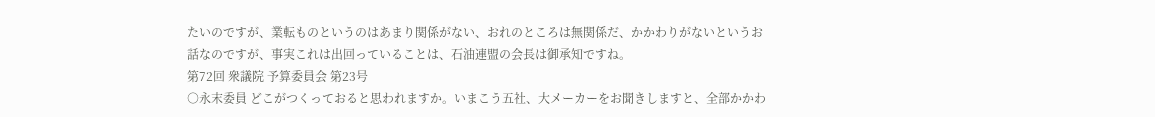たいのですが、業転ものというのはあまり関係がない、おれのところは無関係だ、かかわりがないというお話なのですが、事実これは出回っていることは、石油連盟の会長は御承知ですね。
第72回 衆議院 予算委員会 第23号
○永末委員 どこがつくっておると思われますか。いまこう五社、大メーカーをお聞きしますと、全部かかわ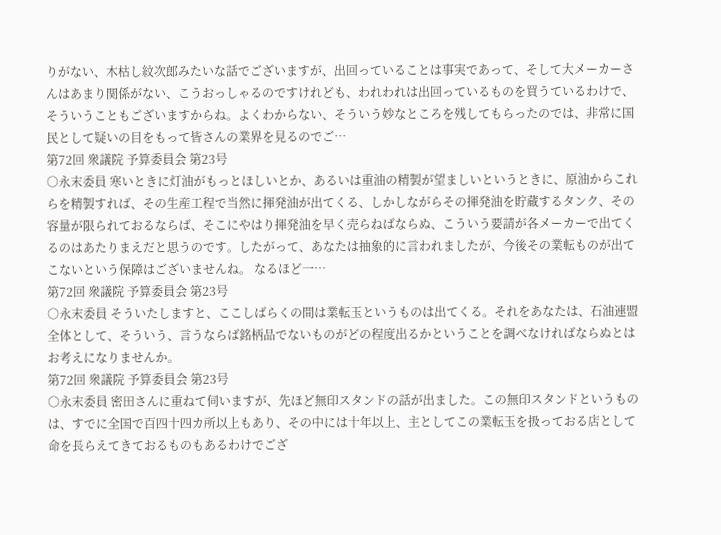りがない、木枯し紋次郎みたいな話でございますが、出回っていることは事実であって、そして大メーカーさんはあまり関係がない、こうおっしゃるのですけれども、われわれは出回っているものを買うているわけで、そういうこともございますからね。よくわからない、そういう妙なところを残してもらったのでは、非常に国民として疑いの目をもって皆さんの業界を見るのでご…
第72回 衆議院 予算委員会 第23号
○永末委員 寒いときに灯油がもっとほしいとか、あるいは重油の精製が望ましいというときに、原油からこれらを精製すれば、その生産工程で当然に揮発油が出てくる、しかしながらその揮発油を貯蔵するタンク、その容量が限られておるならば、そこにやはり揮発油を早く売らねばならぬ、こういう要請が各メーカーで出てくるのはあたりまえだと思うのです。したがって、あなたは抽象的に言われましたが、今後その業転ものが出てこないという保障はございませんね。 なるほど一…
第72回 衆議院 予算委員会 第23号
○永末委員 そういたしますと、ここしばらくの間は業転玉というものは出てくる。それをあなたは、石油連盟全体として、そういう、言うならば銘柄品でないものがどの程度出るかということを調べなければならぬとはお考えになりませんか。
第72回 衆議院 予算委員会 第23号
○永末委員 密田さんに重ねて伺いますが、先ほど無印スタンドの話が出ました。この無印スタンドというものは、すでに全国で百四十四カ所以上もあり、その中には十年以上、主としてこの業転玉を扱っておる店として命を長らえてきておるものもあるわけでござ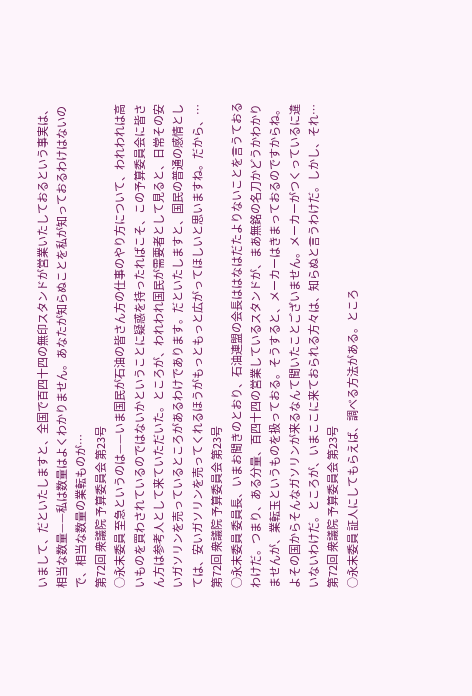いまして、だといたしますと、全国で百四十四の無印スタンドが営業いたしておるという事実は、相当な数量——私は数量はよくわかりません。あなたが知らぬことを私が知っておるわけはないので、相当な数量の業転ものが…
第72回 衆議院 予算委員会 第23号
○永末委員 至急というのは——いま国民が石油の皆さん方の仕事のやり方について、われわれは高いものを買わされているのではないかということに疑惑を持ったればこそ、この予算委員会に皆さん方は参考人として来ていただいた。ところが、われわれ国民が需要者として見ると、日常その安いガソリンを売っているところがあるわけであります。だといたしますと、国民の普通の感情としては、安いガソリンを売ってくれるほうがもっともっと広がってほしいと思いますね。だから、…
第72回 衆議院 予算委員会 第23号
○永末委員 委員長、いまお聞きのとおり、石油連盟の会長ははなはだたよりないことを言うておるわけだ。つまり、ある分量、百四十四の営業しているスタンドが、まあ無銘の名刀かどうかわかりませんが、業転玉というものを扱っておる。そうすると、メーカーはきまっておるのですからね。よその国からそんなガソリンが来るなんて聞いたことございません。メーカーがつくっているに違いないわけだ。ところが、いまここに来ておられる方々は、知らぬと言うわけだ。しかし、それ…
第72回 衆議院 予算委員会 第23号
○永末委員 証人にしてもらえば、調べる方法がある。ところ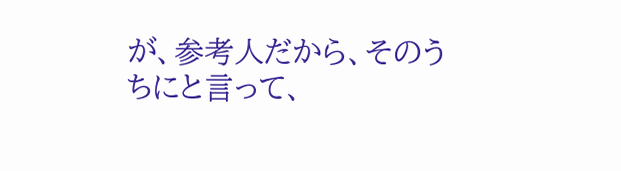が、参考人だから、そのうちにと言って、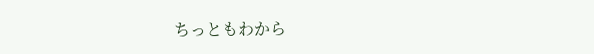ちっともわから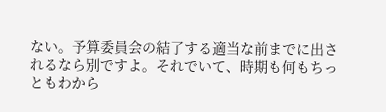ない。予算委員会の結了する適当な前までに出されるなら別ですよ。それでいて、時期も何もちっともわから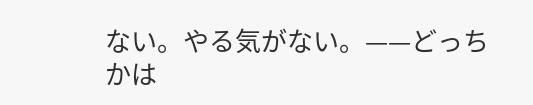ない。やる気がない。——どっちかは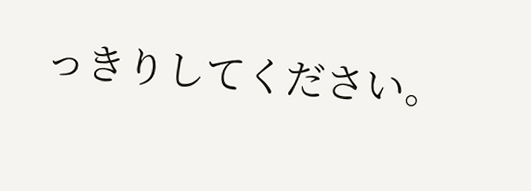っきりしてください。